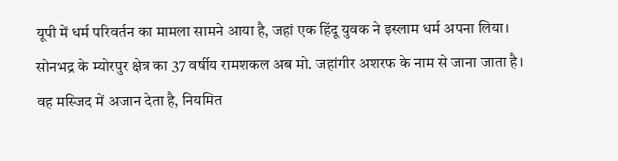यूपी में धर्म परिवर्तन का मामला सामने आया है, जहां एक हिंदू युवक ने इस्लाम धर्म अपना लिया। सोनभद्र के म्योरपुर क्षेत्र का 37 वर्षीय रामशकल अब मो. जहांगीर अशरफ के नाम से जाना जाता है। वह मस्जिद में अजान देता है, नियमित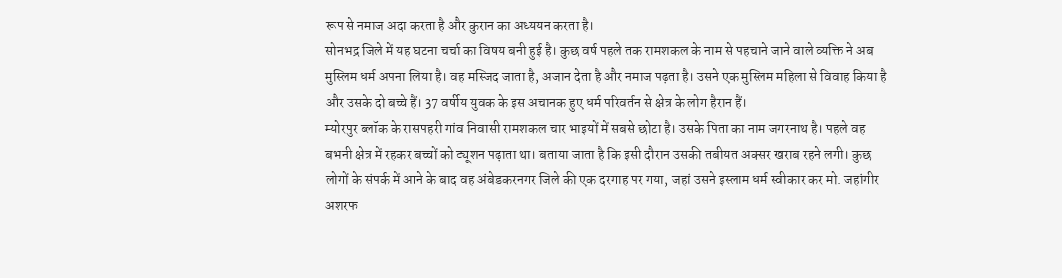रूप से नमाज अदा करता है और कुरान का अध्ययन करता है।
सोनभद्र जिले में यह घटना चर्चा का विषय बनी हुई है। कुछ वर्ष पहले तक रामशकल के नाम से पहचाने जाने वाले व्यक्ति ने अब मुस्लिम धर्म अपना लिया है। वह मस्जिद जाता है, अजान देता है और नमाज पढ़ता है। उसने एक मुस्लिम महिला से विवाह किया है और उसके दो बच्चे हैं। 37 वर्षीय युवक के इस अचानक हुए धर्म परिवर्तन से क्षेत्र के लोग हैरान हैं।
म्योरपुर ब्लॉक के रासपहरी गांव निवासी रामशकल चार भाइयों में सबसे छोटा है। उसके पिता का नाम जगरनाथ है। पहले वह बभनी क्षेत्र में रहकर बच्चों को ट्यूशन पढ़ाता था। बताया जाता है कि इसी दौरान उसकी तबीयत अक्सर खराब रहने लगी। कुछ लोगों के संपर्क में आने के बाद वह अंबेडकरनगर जिले की एक दरगाह पर गया, जहां उसने इस्लाम धर्म स्वीकार कर मो. जहांगीर अशरफ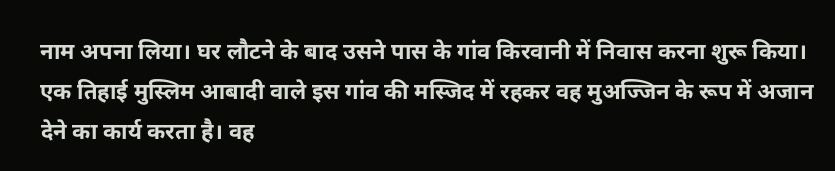नाम अपना लिया। घर लौटने के बाद उसने पास के गांव किरवानी में निवास करना शुरू किया। एक तिहाई मुस्लिम आबादी वाले इस गांव की मस्जिद में रहकर वह मुअज्जिन के रूप में अजान देने का कार्य करता है। वह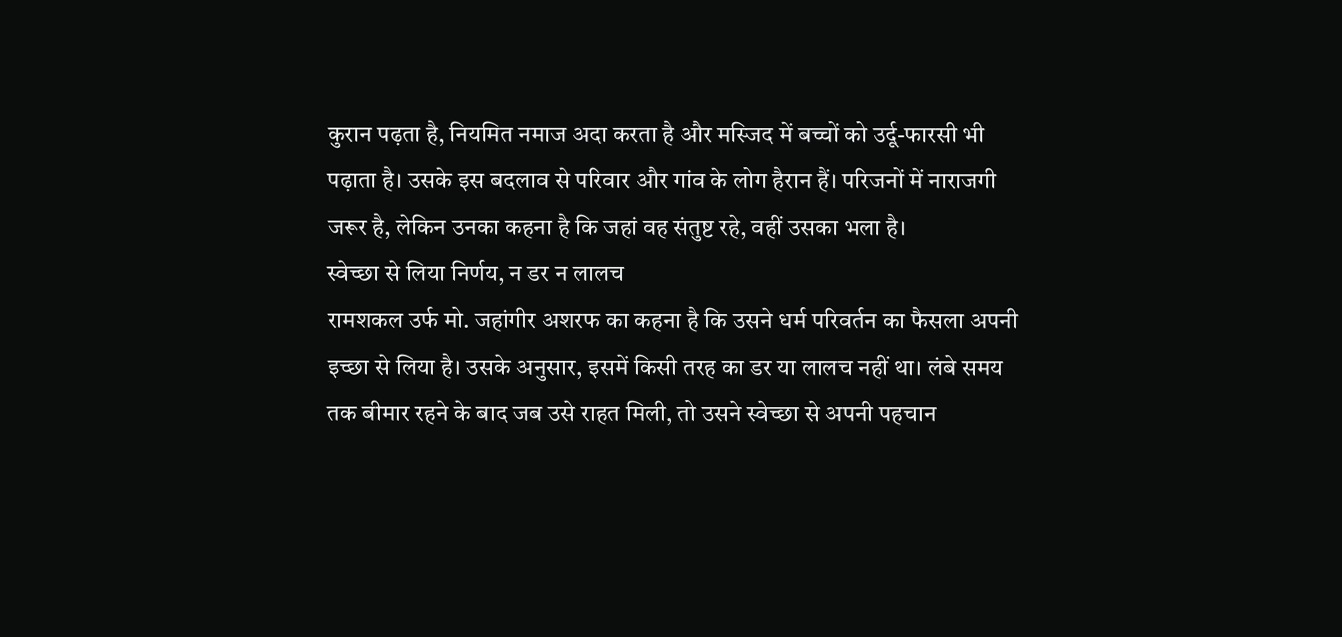कुरान पढ़ता है, नियमित नमाज अदा करता है और मस्जिद में बच्चों को उर्दू-फारसी भी पढ़ाता है। उसके इस बदलाव से परिवार और गांव के लोग हैरान हैं। परिजनों में नाराजगी जरूर है, लेकिन उनका कहना है कि जहां वह संतुष्ट रहे, वहीं उसका भला है।
स्वेच्छा से लिया निर्णय, न डर न लालच
रामशकल उर्फ मो. जहांगीर अशरफ का कहना है कि उसने धर्म परिवर्तन का फैसला अपनी इच्छा से लिया है। उसके अनुसार, इसमें किसी तरह का डर या लालच नहीं था। लंबे समय तक बीमार रहने के बाद जब उसे राहत मिली, तो उसने स्वेच्छा से अपनी पहचान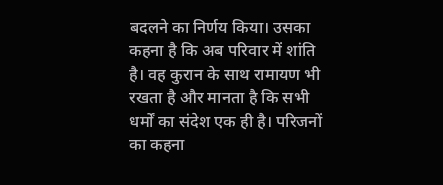बदलने का निर्णय किया। उसका कहना है कि अब परिवार में शांति है। वह कुरान के साथ रामायण भी रखता है और मानता है कि सभी धर्मों का संदेश एक ही है। परिजनों का कहना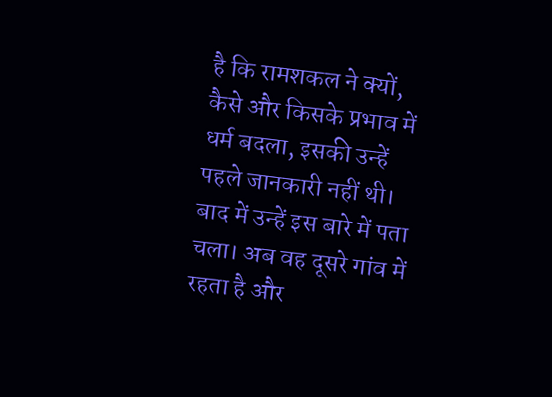है कि रामशकल ने क्यों, कैसे और किसके प्रभाव में धर्म बदला, इसकी उन्हें पहले जानकारी नहीं थी। बाद में उन्हें इस बारे में पता चला। अब वह दूसरे गांव में रहता है और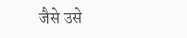जैसे उसे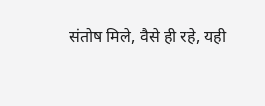संतोष मिले, वैसे ही रहे, यही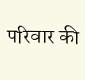परिवार की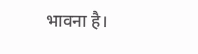भावना है।